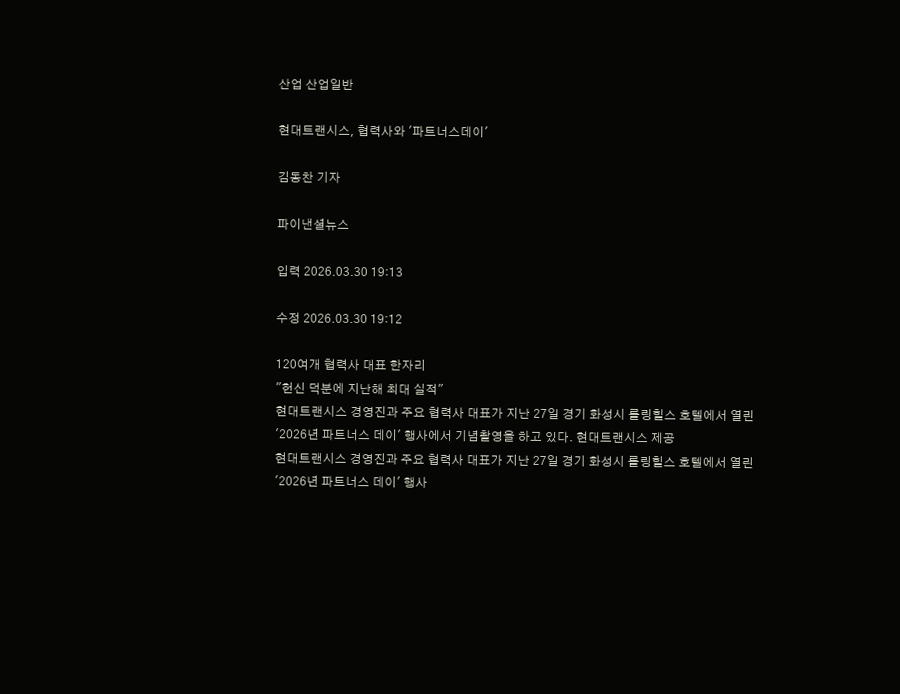산업 산업일반

현대트랜시스, 협력사와 '파트너스데이'

김동찬 기자

파이낸셜뉴스

입력 2026.03.30 19:13

수정 2026.03.30 19:12

120여개 협력사 대표 한자리
"헌신 덕분에 지난해 최대 실적"
현대트랜시스 경영진과 주요 협력사 대표가 지난 27일 경기 화성시 롤링힐스 호텔에서 열린 '2026년 파트너스 데이' 행사에서 기념촬영을 하고 있다. 현대트랜시스 제공
현대트랜시스 경영진과 주요 협력사 대표가 지난 27일 경기 화성시 롤링힐스 호텔에서 열린 '2026년 파트너스 데이' 행사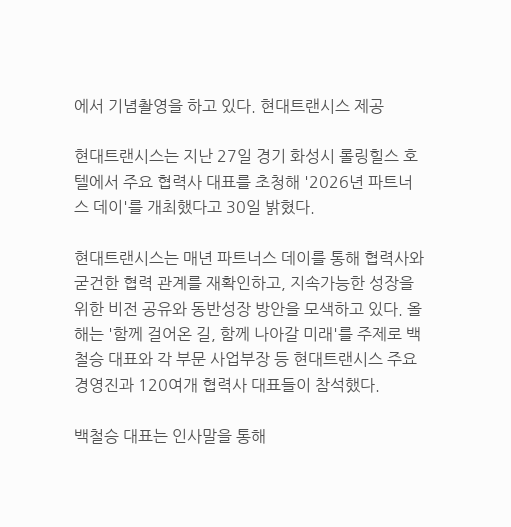에서 기념촬영을 하고 있다. 현대트랜시스 제공

현대트랜시스는 지난 27일 경기 화성시 롤링힐스 호텔에서 주요 협력사 대표를 초청해 '2026년 파트너스 데이'를 개최했다고 30일 밝혔다.

현대트랜시스는 매년 파트너스 데이를 통해 협력사와 굳건한 협력 관계를 재확인하고, 지속가능한 성장을 위한 비전 공유와 동반성장 방안을 모색하고 있다. 올해는 '함께 걸어온 길, 함께 나아갈 미래'를 주제로 백철승 대표와 각 부문 사업부장 등 현대트랜시스 주요 경영진과 120여개 협력사 대표들이 참석했다.

백철승 대표는 인사말을 통해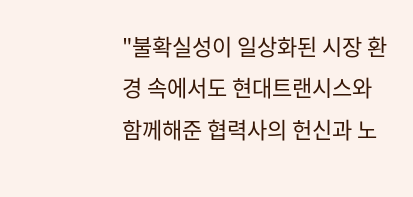"불확실성이 일상화된 시장 환경 속에서도 현대트랜시스와 함께해준 협력사의 헌신과 노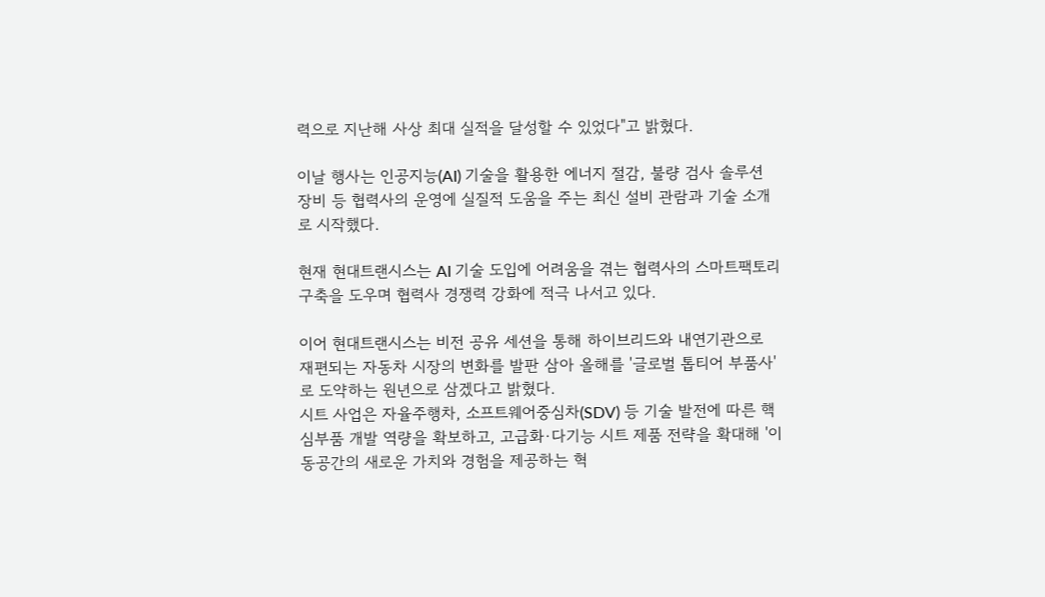력으로 지난해 사상 최대 실적을 달성할 수 있었다"고 밝혔다.

이날 행사는 인공지능(AI) 기술을 활용한 에너지 절감, 불량 검사 솔루션 장비 등 협력사의 운영에 실질적 도움을 주는 최신 설비 관람과 기술 소개로 시작했다.

현재 현대트랜시스는 AI 기술 도입에 어려움을 겪는 협력사의 스마트팩토리 구축을 도우며 협력사 경쟁력 강화에 적극 나서고 있다.

이어 현대트랜시스는 비전 공유 세션을 통해 하이브리드와 내연기관으로 재편되는 자동차 시장의 변화를 발판 삼아 올해를 '글로벌 톱티어 부품사'로 도약하는 원년으로 삼겠다고 밝혔다.
시트 사업은 자율주행차, 소프트웨어중심차(SDV) 등 기술 발전에 따른 핵심부품 개발 역량을 확보하고, 고급화·다기능 시트 제품 전략을 확대해 '이동공간의 새로운 가치와 경험을 제공하는 혁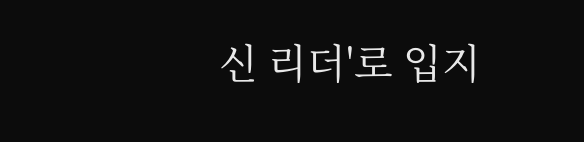신 리더'로 입지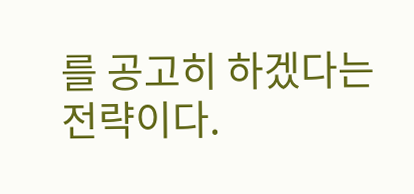를 공고히 하겠다는 전략이다.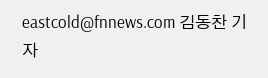eastcold@fnnews.com 김동찬 기자